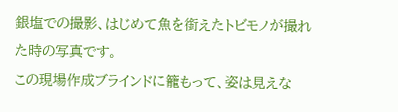銀塩での撮影、はじめて魚を銜えたトビモノが撮れた時の写真です。
この現場作成ブラインドに籠もって、姿は見えな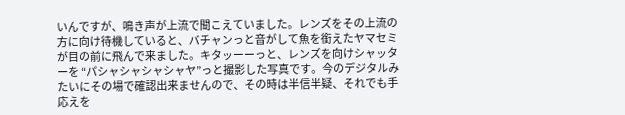いんですが、鳴き声が上流で聞こえていました。レンズをその上流の方に向け待機していると、バチャンっと音がして魚を銜えたヤマセミが目の前に飛んで来ました。キタッーーっと、レンズを向けシャッターを “パシャシャシャシャヤ”っと撮影した写真です。今のデジタルみたいにその場で確認出来ませんので、その時は半信半疑、それでも手応えを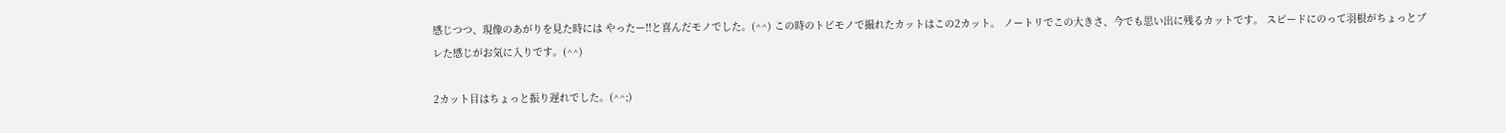感じつつ、現像のあがりを見た時には やったー!!と喜んだモノでした。(^^) この時のトビモノで撮れたカットはこの2カット。 ノートリでこの大きさ、今でも思い出に残るカットです。 スピードにのって羽根がちょっとブレた感じがお気に入りです。(^^)

2カット目はちょっと振り遅れでした。(^^;)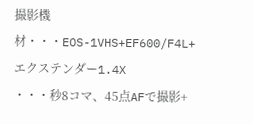撮影機材・・・EOS-1VHS+EF600/F4L+エクステンダー1.4X
・・・秒8コマ、45点AFで撮影+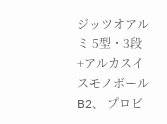ジッツオアルミ 5型・3段
+アルカスイスモノボールB2、 プロビ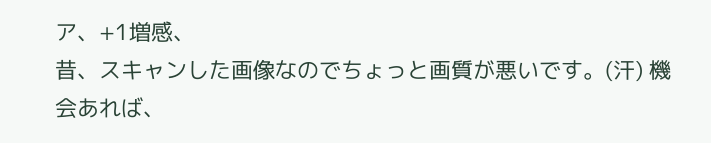ア、+1増感、
昔、スキャンした画像なのでちょっと画質が悪いです。(汗) 機会あれば、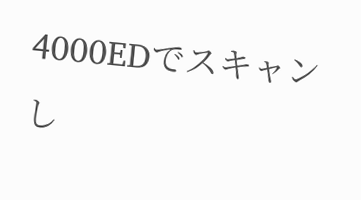4000EDでスキャンし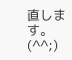直します。(^^;)